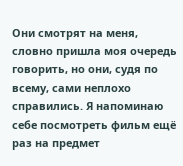Они смотрят на меня, словно пришла моя очередь говорить, но они, судя по всему, сами неплохо справились. Я напоминаю себе посмотреть фильм ещё раз на предмет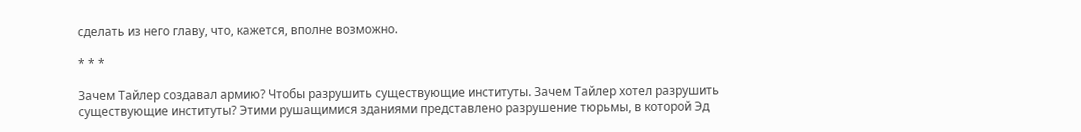сделать из него главу, что, кажется, вполне возможно.

* * *

Зачем Тайлер создавал армию? Чтобы разрушить существующие институты. Зачем Тайлер хотел разрушить существующие институты? Этими рушащимися зданиями представлено разрушение тюрьмы, в которой Эд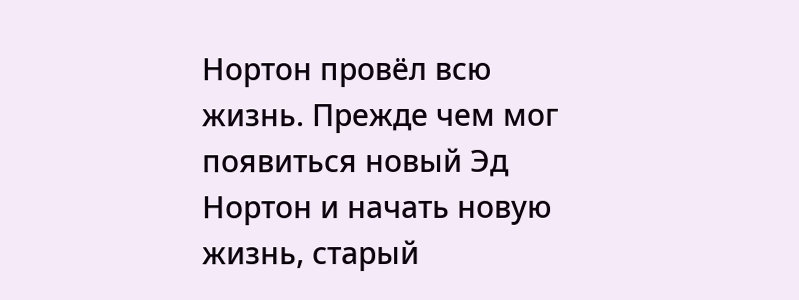Нортон провёл всю жизнь. Прежде чем мог появиться новый Эд Нортон и начать новую жизнь, старый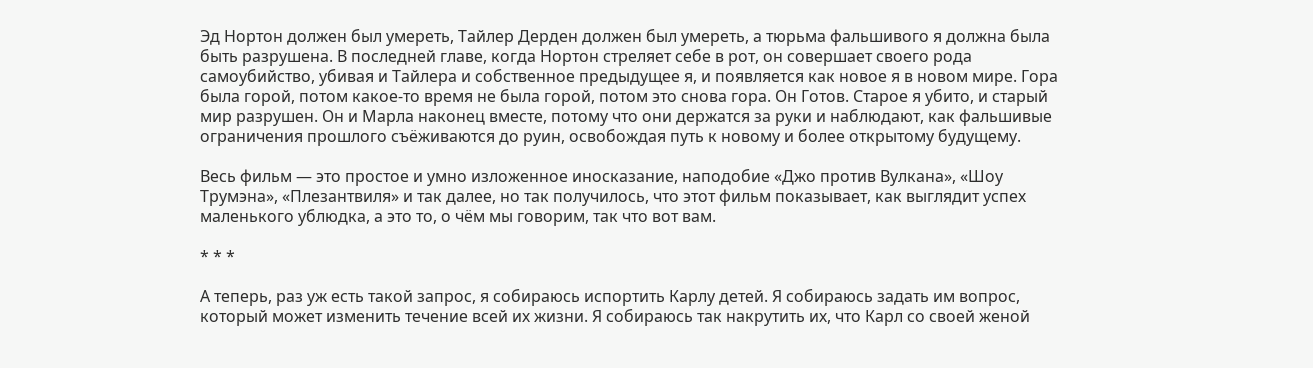Эд Нортон должен был умереть, Тайлер Дерден должен был умереть, а тюрьма фальшивого я должна была быть разрушена. В последней главе, когда Нортон стреляет себе в рот, он совершает своего рода самоубийство, убивая и Тайлера и собственное предыдущее я, и появляется как новое я в новом мире. Гора была горой, потом какое-то время не была горой, потом это снова гора. Он Готов. Старое я убито, и старый мир разрушен. Он и Марла наконец вместе, потому что они держатся за руки и наблюдают, как фальшивые ограничения прошлого съёживаются до руин, освобождая путь к новому и более открытому будущему.

Весь фильм — это простое и умно изложенное иносказание, наподобие «Джо против Вулкана», «Шоу Трумэна», «Плезантвиля» и так далее, но так получилось, что этот фильм показывает, как выглядит успех маленького ублюдка, а это то, о чём мы говорим, так что вот вам.

* * *

А теперь, раз уж есть такой запрос, я собираюсь испортить Карлу детей. Я собираюсь задать им вопрос, который может изменить течение всей их жизни. Я собираюсь так накрутить их, что Карл со своей женой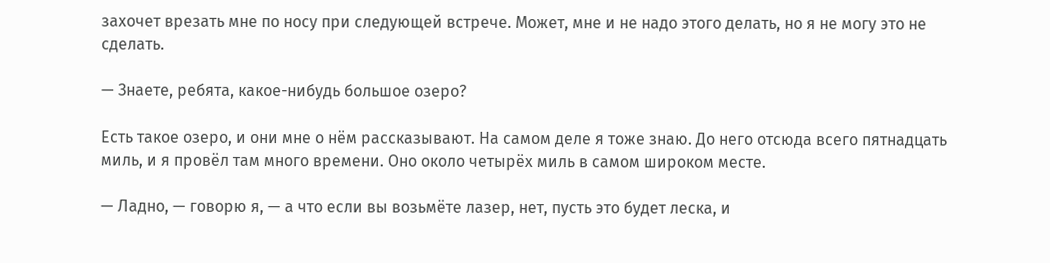захочет врезать мне по носу при следующей встрече. Может, мне и не надо этого делать, но я не могу это не сделать.

— Знаете, ребята, какое-нибудь большое озеро?

Есть такое озеро, и они мне о нём рассказывают. На самом деле я тоже знаю. До него отсюда всего пятнадцать миль, и я провёл там много времени. Оно около четырёх миль в самом широком месте.

— Ладно, — говорю я, — а что если вы возьмёте лазер, нет, пусть это будет леска, и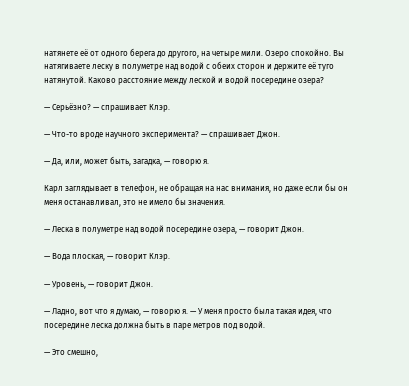натянете её от одного берега до другого, на четыре мили. Озеро спокойно. Вы натягиваете леску в полуметре над водой с обеих сторон и держите её туго натянутой. Каково расстояние между леской и водой посередине озера?

— Серьёзно? — спрашивает Клэр.

— Что-то вроде научного эксперимента? — спрашивает Джон.

— Да, или, может быть, загадка, — говорю я.

Карл заглядывает в телефон, не обращая на нас внимания, но даже если бы он меня останавливал, это не имело бы значения.

— Леска в полуметре над водой посередине озера, — говорит Джон.

— Вода плоская, — говорит Клэр.

— Уровень, — говорит Джон.

— Ладно, вот что я думаю, — говорю я. — У меня просто была такая идея, что посередине леска должна быть в паре метров под водой.

— Это смешно,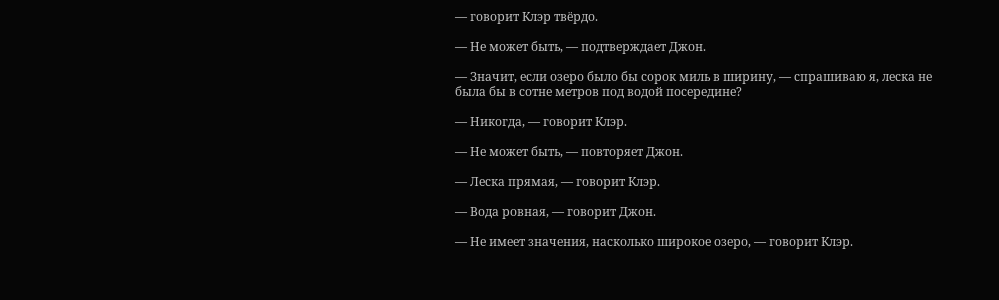— говорит Клэр твёрдо.

— Не может быть, — подтверждает Джон.

— Значит, если озеро было бы сорок миль в ширину, — спрашиваю я, леска не была бы в сотне метров под водой посередине?

— Никогда, — говорит Клэр.

— Не может быть, — повторяет Джон.

— Леска прямая, — говорит Клэр.

— Вода ровная, — говорит Джон.

— Не имеет значения, насколько широкое озеро, — говорит Клэр.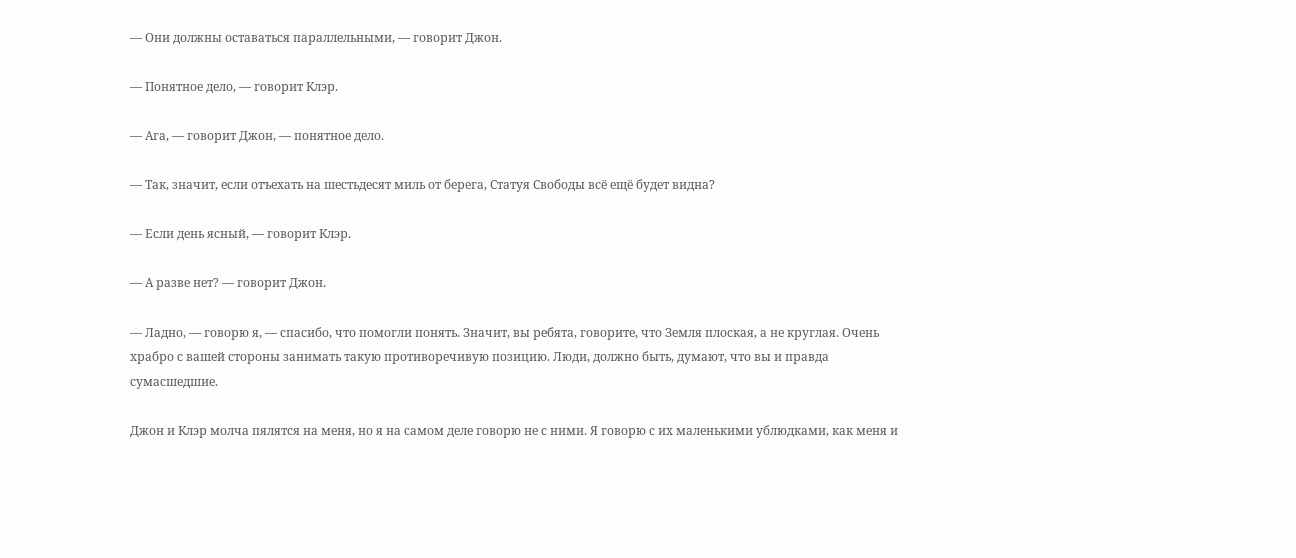— Они должны оставаться параллельными, — говорит Джон.

— Понятное дело, — говорит Клэр.

— Ага, — говорит Джон, — понятное дело.

— Так, значит, если отъехать на шестьдесят миль от берега, Статуя Свободы всё ещё будет видна?

— Если день ясный, — говорит Клэр.

— А разве нет? — говорит Джон.

— Ладно, — говорю я, — спасибо, что помогли понять. Значит, вы ребята, говорите, что Земля плоская, а не круглая. Очень храбро с вашей стороны занимать такую противоречивую позицию. Люди, должно быть, думают, что вы и правда сумасшедшие.

Джон и Клэр молча пялятся на меня, но я на самом деле говорю не с ними. Я говорю с их маленькими ублюдками, как меня и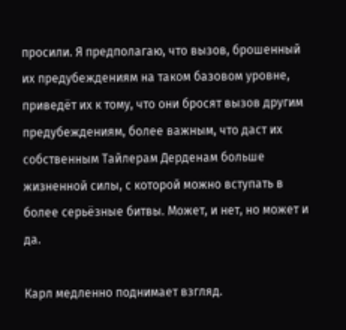просили. Я предполагаю, что вызов, брошенный их предубеждениям на таком базовом уровне, приведёт их к тому, что они бросят вызов другим предубеждениям, более важным, что даст их собственным Тайлерам Дерденам больше жизненной силы, с которой можно вступать в более серьёзные битвы. Может, и нет, но может и да.

Карл медленно поднимает взгляд.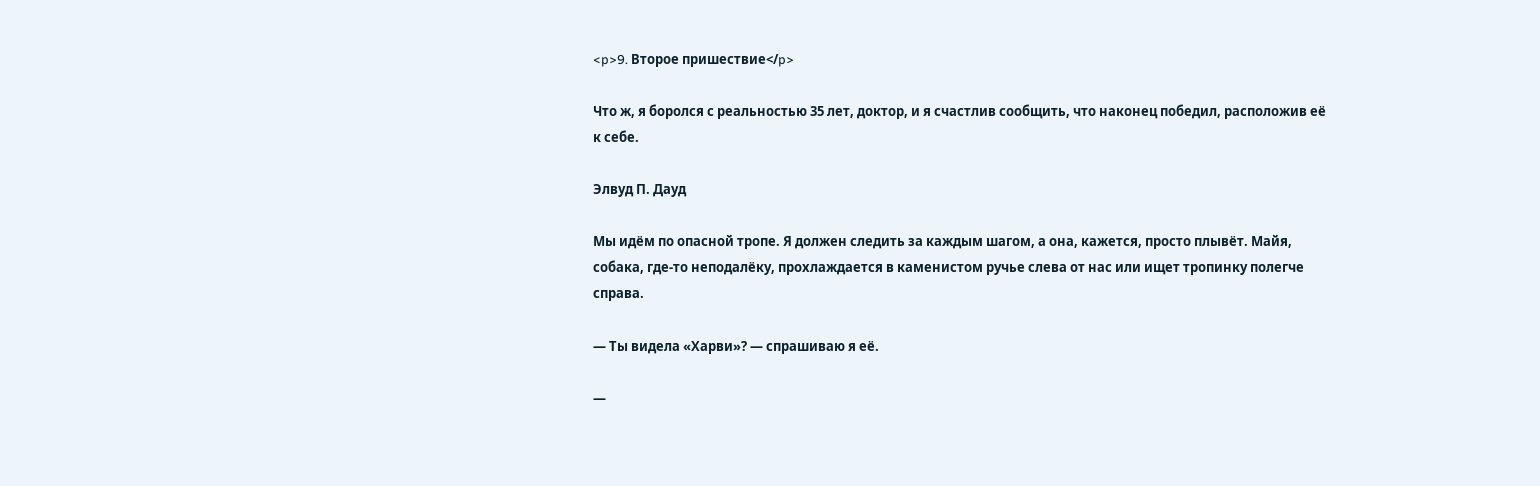<p>9. Второе пришествие</p>

Что ж, я боролся с реальностью 35 лет, доктор, и я счастлив сообщить, что наконец победил, расположив её к себе.

Элвуд П. Дауд

Мы идём по опасной тропе. Я должен следить за каждым шагом, а она, кажется, просто плывёт. Майя, собака, где-то неподалёку, прохлаждается в каменистом ручье слева от нас или ищет тропинку полегче справа.

— Ты видела «Харви»? — спрашиваю я её.

—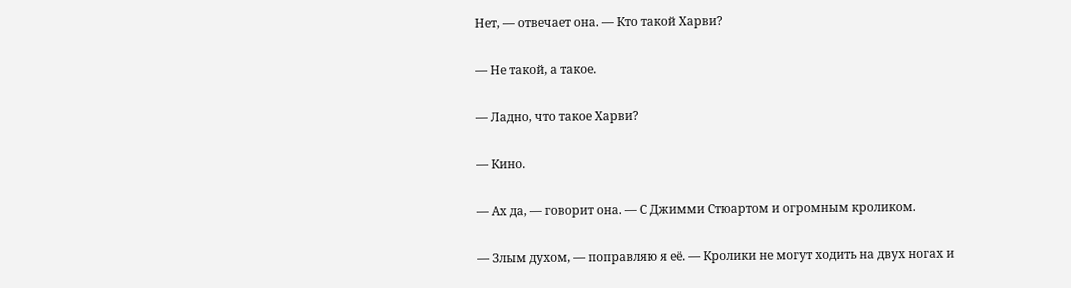Нет, — отвечает она. — Кто такой Харви?

— Не такой, а такое.

— Ладно, что такое Харви?

— Кино.

— Ах да, — говорит она. — С Джимми Стюартом и огромным кроликом.

— Злым духом, — поправляю я её. — Кролики не могут ходить на двух ногах и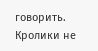говорить. Кролики не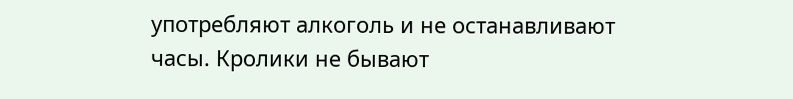употребляют алкоголь и не останавливают часы. Кролики не бывают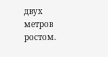двух метров ростом.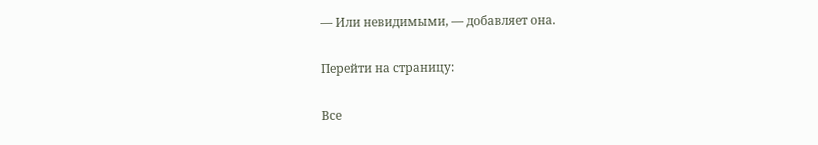— Или невидимыми, — добавляет она.

Перейти на страницу:

Все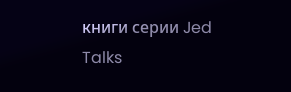книги серии Jed Talks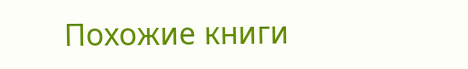Похожие книги